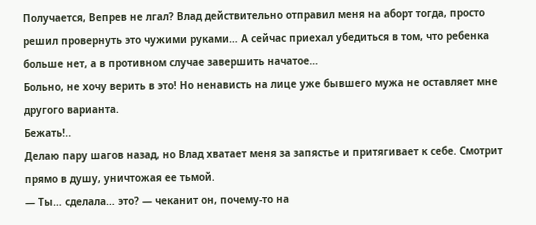Получается, Вепрев не лгал? Влад действительно отправил меня на аборт тогда, просто решил провернуть это чужими руками… А сейчас приехал убедиться в том, что ребенка больше нет, а в противном случае завершить начатое…
Больно, не хочу верить в это! Но ненависть на лице уже бывшего мужа не оставляет мне другого варианта.
Бежать!..
Делаю пару шагов назад, но Влад хватает меня за запястье и притягивает к себе. Смотрит прямо в душу, уничтожая ее тьмой.
— Ты… сделала… это? — чеканит он, почему-то на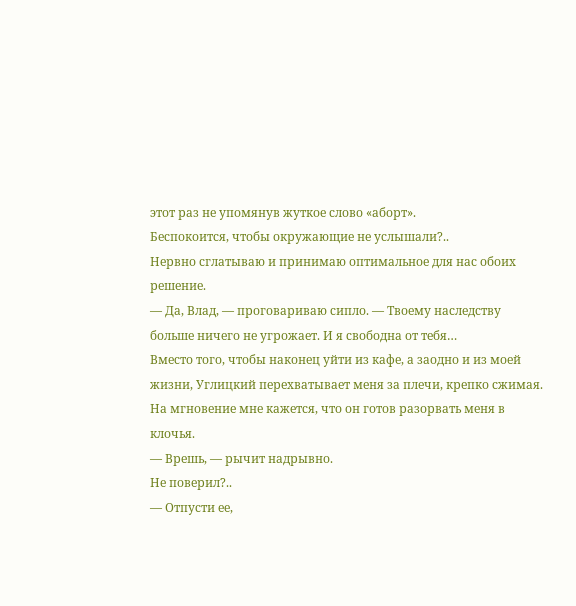этот раз не упомянув жуткое слово «аборт».
Беспокоится, чтобы окружающие не услышали?..
Нервно сглатываю и принимаю оптимальное для нас обоих решение.
— Да, Влад, — проговариваю сипло. — Твоему наследству больше ничего не угрожает. И я свободна от тебя…
Вместо того, чтобы наконец уйти из кафе, а заодно и из моей жизни, Углицкий перехватывает меня за плечи, крепко сжимая. На мгновение мне кажется, что он готов разорвать меня в клочья.
— Врешь, — рычит надрывно.
Не поверил?..
— Отпусти ее,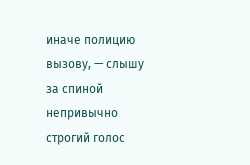иначе полицию вызову, — слышу за спиной непривычно строгий голос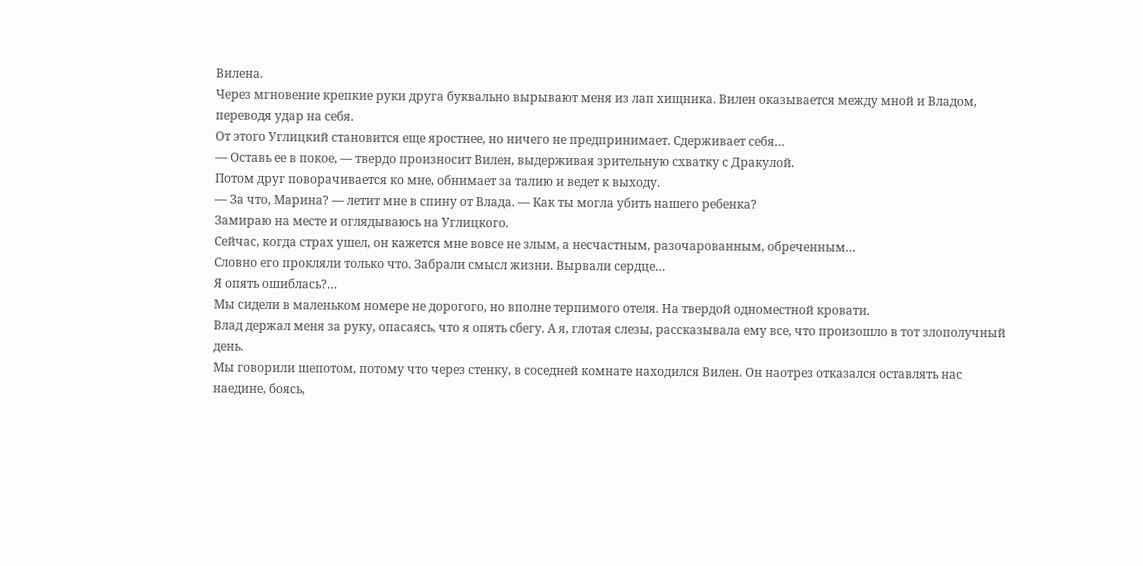Вилена.
Через мгновение крепкие руки друга буквально вырывают меня из лап хищника. Вилен оказывается между мной и Владом, переводя удар на себя.
От этого Углицкий становится еще яростнее, но ничего не предпринимает. Сдерживает себя…
— Оставь ее в покое, — твердо произносит Вилен, выдерживая зрительную схватку с Дракулой.
Потом друг поворачивается ко мне, обнимает за талию и ведет к выходу.
— За что, Марина? — летит мне в спину от Влада. — Как ты могла убить нашего ребенка?
Замираю на месте и оглядываюсь на Углицкого.
Сейчас, когда страх ушел, он кажется мне вовсе не злым, а несчастным, разочарованным, обреченным…
Словно его прокляли только что. Забрали смысл жизни. Вырвали сердце…
Я опять ошиблась?…
Мы сидели в маленьком номере не дорогого, но вполне терпимого отеля. На твердой одноместной кровати.
Влад держал меня за руку, опасаясь, что я опять сбегу. А я, глотая слезы, рассказывала ему все, что произошло в тот злополучный день.
Мы говорили шепотом, потому что через стенку, в соседней комнате находился Вилен. Он наотрез отказался оставлять нас наедине, боясь,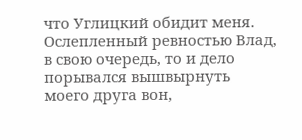что Углицкий обидит меня. Ослепленный ревностью Влад, в свою очередь, то и дело порывался вышвырнуть моего друга вон,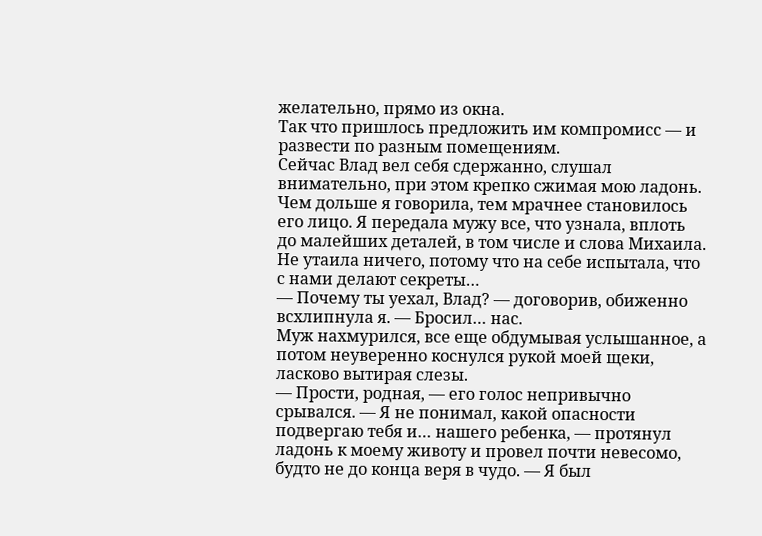желательно, прямо из окна.
Так что пришлось предложить им компромисс — и развести по разным помещениям.
Сейчас Влад вел себя сдержанно, слушал внимательно, при этом крепко сжимая мою ладонь. Чем дольше я говорила, тем мрачнее становилось его лицо. Я передала мужу все, что узнала, вплоть до малейших деталей, в том числе и слова Михаила. Не утаила ничего, потому что на себе испытала, что с нами делают секреты…
— Почему ты уехал, Влад? — договорив, обиженно всхлипнула я. — Бросил… нас.
Муж нахмурился, все еще обдумывая услышанное, а потом неуверенно коснулся рукой моей щеки, ласково вытирая слезы.
— Прости, родная, — его голос непривычно срывался. — Я не понимал, какой опасности подвергаю тебя и… нашего ребенка, — протянул ладонь к моему животу и провел почти невесомо, будто не до конца веря в чудо. — Я был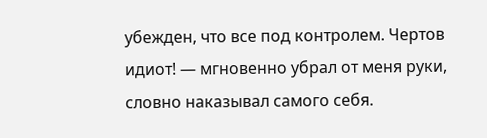убежден, что все под контролем. Чертов идиот! — мгновенно убрал от меня руки, словно наказывал самого себя.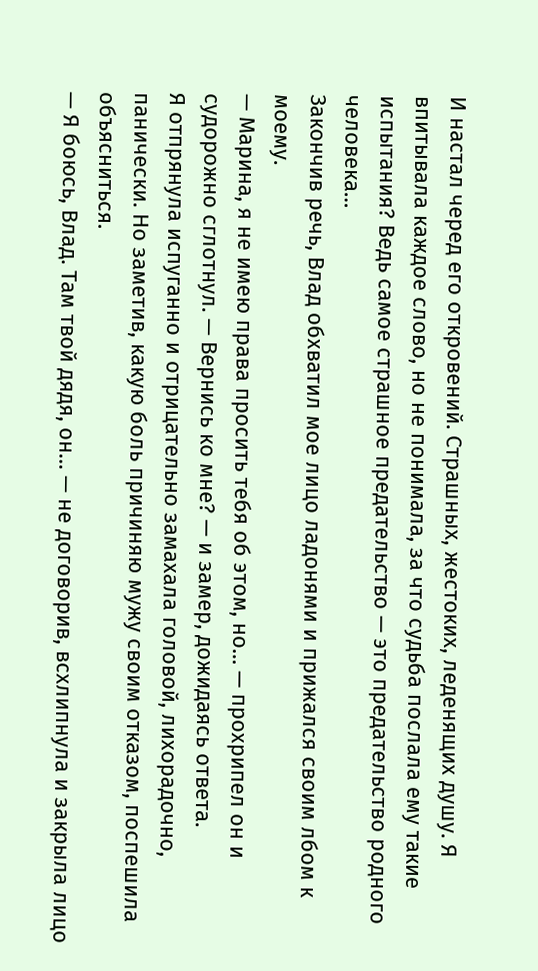И настал черед его откровений. Страшных, жестоких, леденящих душу. Я впитывала каждое слово, но не понимала, за что судьба послала ему такие испытания? Ведь самое страшное предательство — это предательство родного человека…
Закончив речь, Влад обхватил мое лицо ладонями и прижался своим лбом к моему.
— Марина, я не имею права просить тебя об этом, но… — прохрипел он и судорожно сглотнул. — Вернись ко мне? — и замер, дожидаясь ответа.
Я отпрянула испуганно и отрицательно замахала головой, лихорадочно, панически. Но заметив, какую боль причиняю мужу своим отказом, поспешила объясниться.
— Я боюсь, Влад. Там твой дядя, он… — не договорив, всхлипнула и закрыла лицо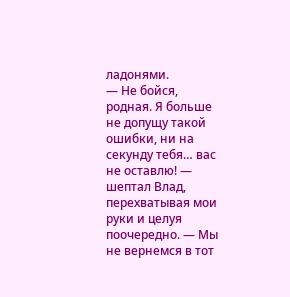ладонями.
— Не бойся, родная. Я больше не допущу такой ошибки, ни на секунду тебя… вас не оставлю! — шептал Влад, перехватывая мои руки и целуя поочередно. — Мы не вернемся в тот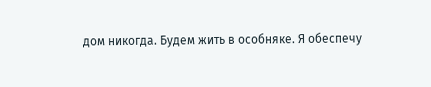дом никогда. Будем жить в особняке. Я обеспечу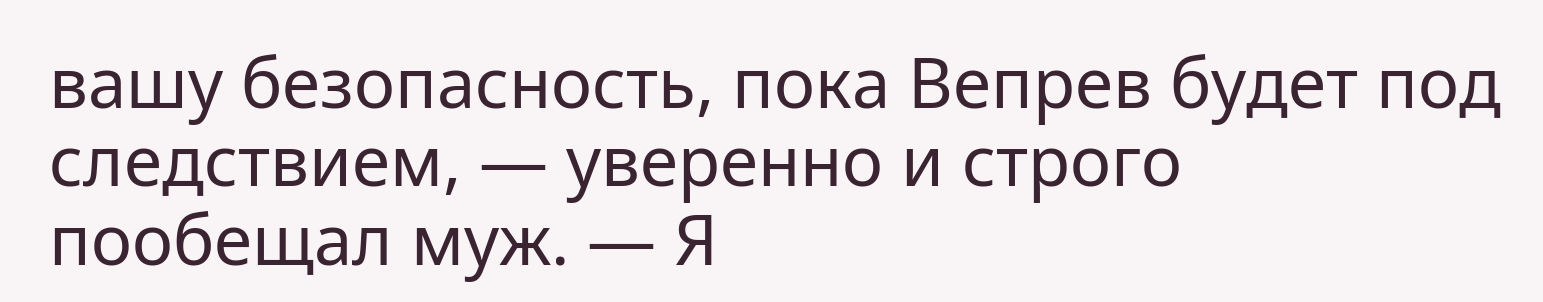вашу безопасность, пока Вепрев будет под следствием, — уверенно и строго пообещал муж. — Я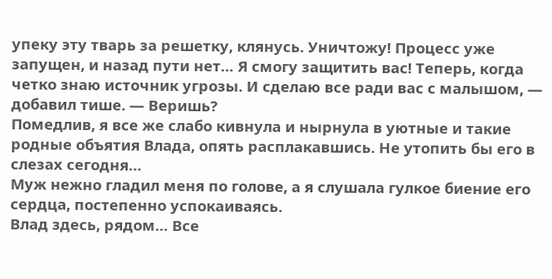упеку эту тварь за решетку, клянусь. Уничтожу! Процесс уже запущен, и назад пути нет… Я смогу защитить вас! Теперь, когда четко знаю источник угрозы. И сделаю все ради вас с малышом, — добавил тише. — Веришь?
Помедлив, я все же слабо кивнула и нырнула в уютные и такие родные объятия Влада, опять расплакавшись. Не утопить бы его в слезах сегодня…
Муж нежно гладил меня по голове, а я слушала гулкое биение его сердца, постепенно успокаиваясь.
Влад здесь, рядом… Все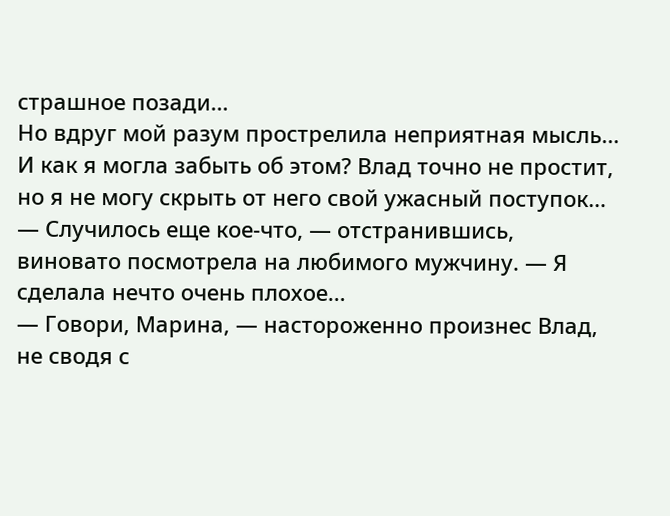страшное позади…
Но вдруг мой разум прострелила неприятная мысль… И как я могла забыть об этом? Влад точно не простит, но я не могу скрыть от него свой ужасный поступок…
— Случилось еще кое-что, — отстранившись, виновато посмотрела на любимого мужчину. — Я сделала нечто очень плохое…
— Говори, Марина, — настороженно произнес Влад, не сводя с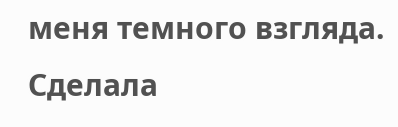меня темного взгляда.
Сделала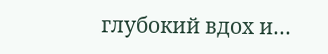глубокий вдох и…